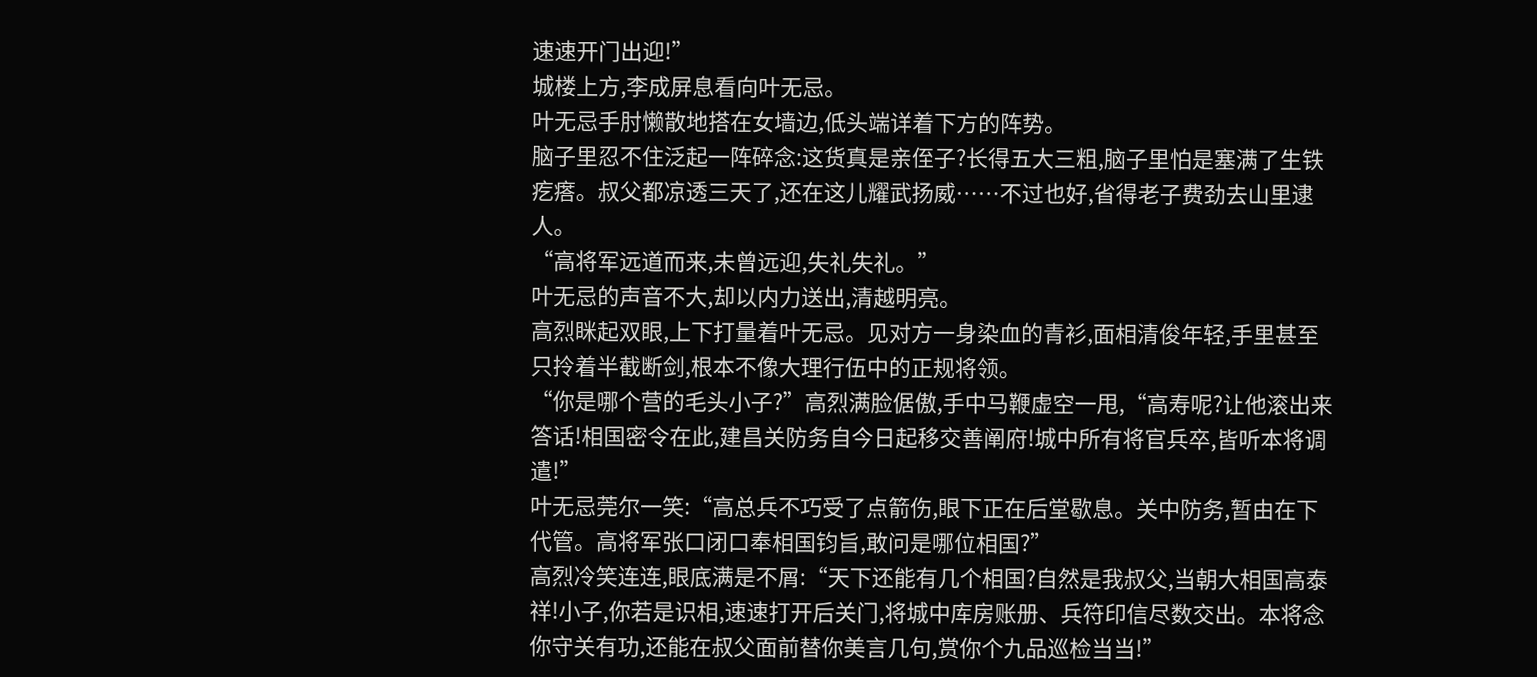速速开门出迎!”
城楼上方,李成屏息看向叶无忌。
叶无忌手肘懒散地搭在女墙边,低头端详着下方的阵势。
脑子里忍不住泛起一阵碎念:这货真是亲侄子?长得五大三粗,脑子里怕是塞满了生铁疙瘩。叔父都凉透三天了,还在这儿耀武扬威……不过也好,省得老子费劲去山里逮人。
“高将军远道而来,未曾远迎,失礼失礼。”
叶无忌的声音不大,却以内力送出,清越明亮。
高烈眯起双眼,上下打量着叶无忌。见对方一身染血的青衫,面相清俊年轻,手里甚至只拎着半截断剑,根本不像大理行伍中的正规将领。
“你是哪个营的毛头小子?”高烈满脸倨傲,手中马鞭虚空一甩,“高寿呢?让他滚出来答话!相国密令在此,建昌关防务自今日起移交善阐府!城中所有将官兵卒,皆听本将调遣!”
叶无忌莞尔一笑:“高总兵不巧受了点箭伤,眼下正在后堂歇息。关中防务,暂由在下代管。高将军张口闭口奉相国钧旨,敢问是哪位相国?”
高烈冷笑连连,眼底满是不屑:“天下还能有几个相国?自然是我叔父,当朝大相国高泰祥!小子,你若是识相,速速打开后关门,将城中库房账册、兵符印信尽数交出。本将念你守关有功,还能在叔父面前替你美言几句,赏你个九品巡检当当!”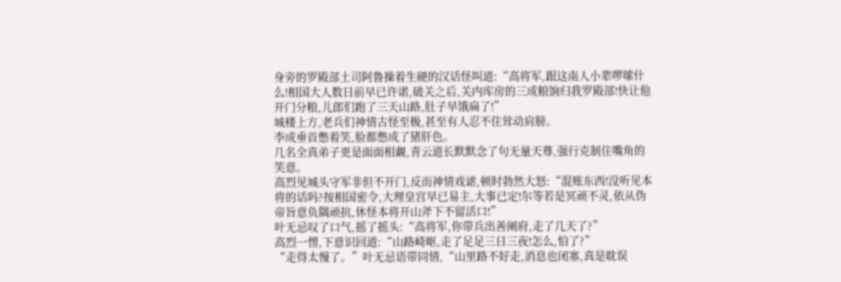身旁的罗殿部土司阿鲁操着生硬的汉话怪叫道:“高将军,跟这南人小辈啰嗦什么!相国大人数日前早已许诺,破关之后,关内库房的三成粮饷归我罗殿部!快让他开门分粮,儿郎们跑了三天山路,肚子早饿扁了!”
城楼上方,老兵们神情古怪至极,甚至有人忍不住耸动肩膀。
李成垂首憋着笑,脸都憋成了猪肝色。
几名全真弟子更是面面相觑,青云道长默默念了句无量天尊,强行克制住嘴角的笑意。
高烈见城头守军非但不开门,反而神情戏谑,顿时勃然大怒:“混账东西!没听见本将的话吗?按相国密令,大理皇宫早已易主,大事已定!尔等若是冥顽不灵,依从伪帝旨意负隅顽抗,休怪本将开山斧下不留活口!”
叶无忌叹了口气,摇了摇头:“高将军,你带兵出善阐府,走了几天了?”
高烈一愣,下意识回道:“山路崎岖,走了足足三日三夜!怎么,怕了?”
“走得太慢了。”叶无忌语带同情,“山里路不好走,消息也闭塞,真是耽误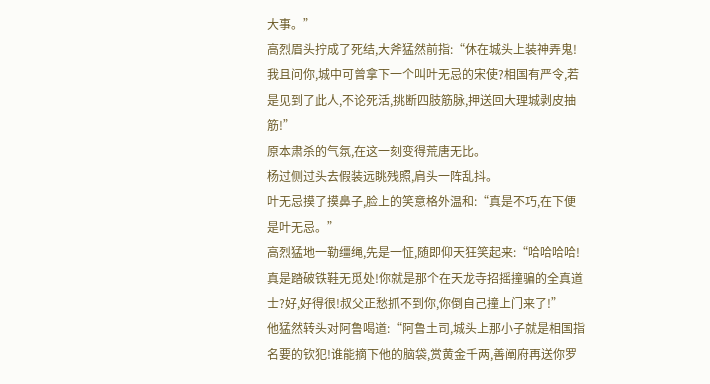大事。”
高烈眉头拧成了死结,大斧猛然前指:“休在城头上装神弄鬼!我且问你,城中可曾拿下一个叫叶无忌的宋使?相国有严令,若是见到了此人,不论死活,挑断四肢筋脉,押送回大理城剥皮抽筋!”
原本肃杀的气氛,在这一刻变得荒唐无比。
杨过侧过头去假装远眺残照,肩头一阵乱抖。
叶无忌摸了摸鼻子,脸上的笑意格外温和:“真是不巧,在下便是叶无忌。”
高烈猛地一勒缰绳,先是一怔,随即仰天狂笑起来:“哈哈哈哈!真是踏破铁鞋无觅处!你就是那个在天龙寺招摇撞骗的全真道士?好,好得很!叔父正愁抓不到你,你倒自己撞上门来了!”
他猛然转头对阿鲁喝道:“阿鲁土司,城头上那小子就是相国指名要的钦犯!谁能摘下他的脑袋,赏黄金千两,善阐府再送你罗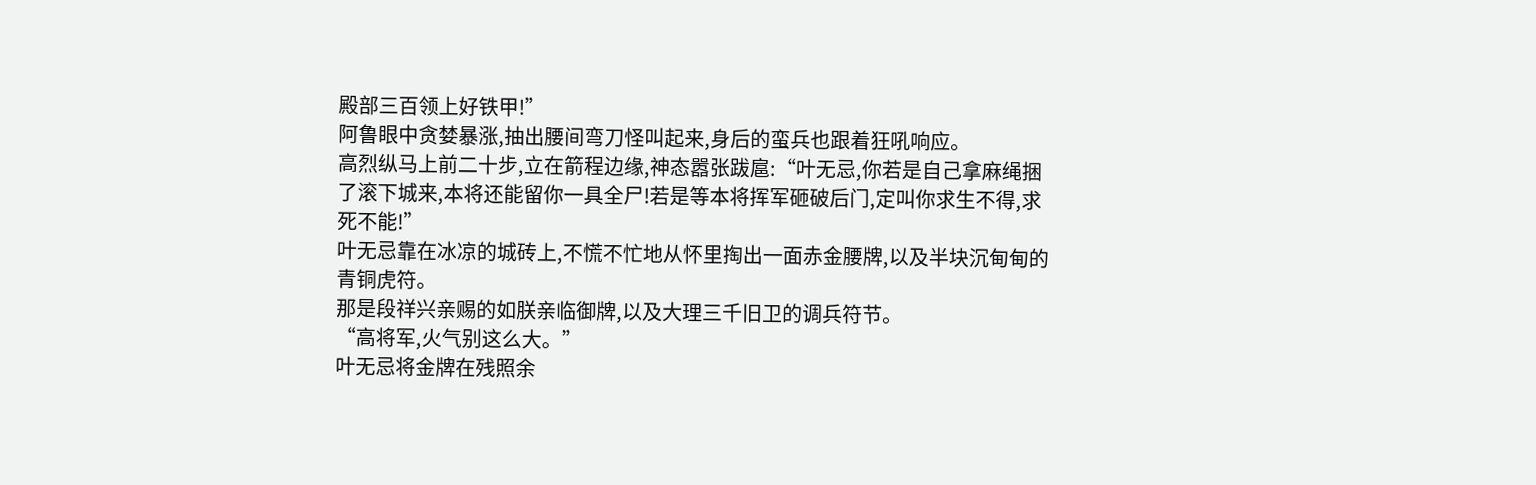殿部三百领上好铁甲!”
阿鲁眼中贪婪暴涨,抽出腰间弯刀怪叫起来,身后的蛮兵也跟着狂吼响应。
高烈纵马上前二十步,立在箭程边缘,神态嚣张跋扈:“叶无忌,你若是自己拿麻绳捆了滚下城来,本将还能留你一具全尸!若是等本将挥军砸破后门,定叫你求生不得,求死不能!”
叶无忌靠在冰凉的城砖上,不慌不忙地从怀里掏出一面赤金腰牌,以及半块沉甸甸的青铜虎符。
那是段祥兴亲赐的如朕亲临御牌,以及大理三千旧卫的调兵符节。
“高将军,火气别这么大。”
叶无忌将金牌在残照余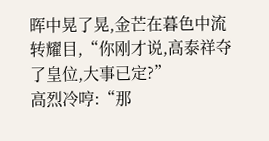晖中晃了晃,金芒在暮色中流转耀目,“你刚才说,高泰祥夺了皇位,大事已定?”
高烈冷哼:“那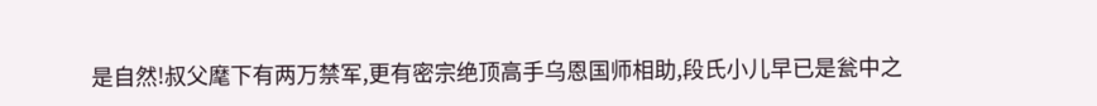是自然!叔父麾下有两万禁军,更有密宗绝顶高手乌恩国师相助,段氏小儿早已是瓮中之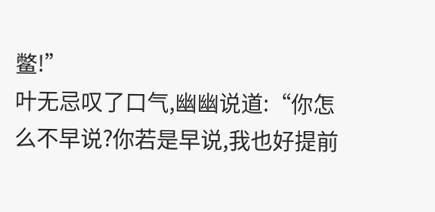鳖!”
叶无忌叹了口气,幽幽说道:“你怎么不早说?你若是早说,我也好提前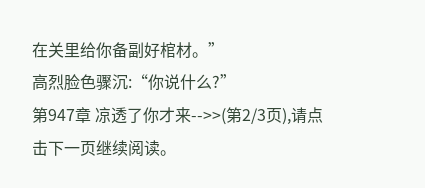在关里给你备副好棺材。”
高烈脸色骤沉:“你说什么?”
第947章 凉透了你才来-->>(第2/3页),请点击下一页继续阅读。